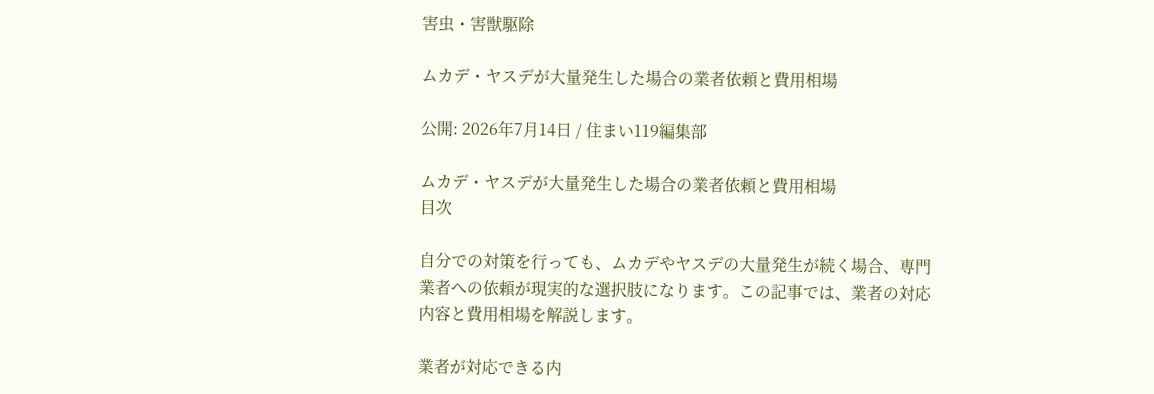害虫・害獣駆除

ムカデ・ヤスデが大量発生した場合の業者依頼と費用相場

公開: 2026年7月14日 / 住まい119編集部

ムカデ・ヤスデが大量発生した場合の業者依頼と費用相場
目次

自分での対策を行っても、ムカデやヤスデの大量発生が続く場合、専門業者への依頼が現実的な選択肢になります。この記事では、業者の対応内容と費用相場を解説します。

業者が対応できる内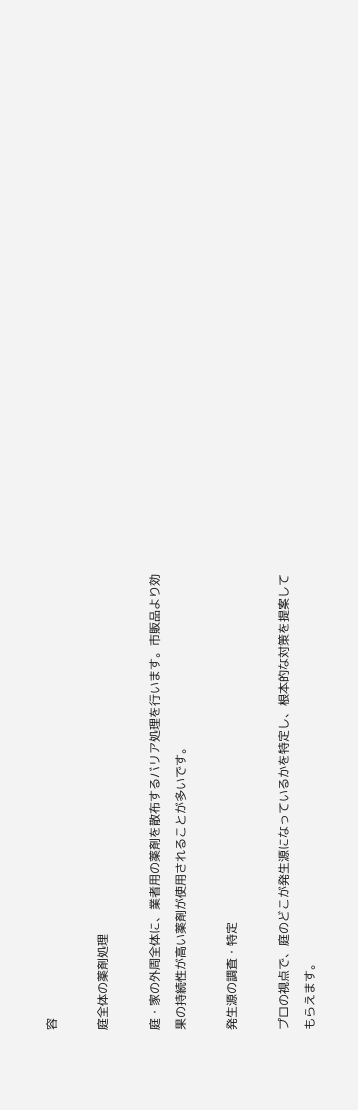容

庭全体の薬剤処理

庭・家の外周全体に、業者用の薬剤を散布するバリア処理を行います。市販品より効果の持続性が高い薬剤が使用されることが多いです。

発生源の調査・特定

プロの視点で、庭のどこが発生源になっているかを特定し、根本的な対策を提案してもらえます。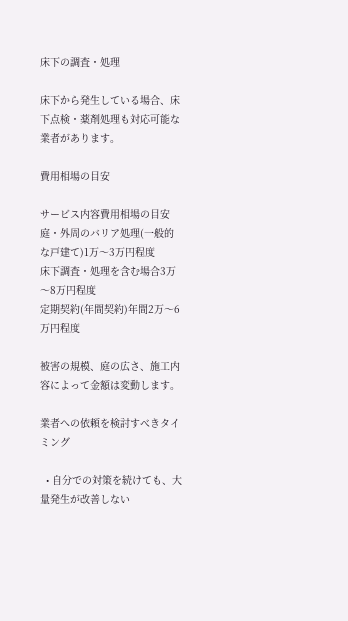床下の調査・処理

床下から発生している場合、床下点検・薬剤処理も対応可能な業者があります。

費用相場の目安

サービス内容費用相場の目安
庭・外周のバリア処理(一般的な戸建て)1万〜3万円程度
床下調査・処理を含む場合3万〜8万円程度
定期契約(年間契約)年間2万〜6万円程度

被害の規模、庭の広さ、施工内容によって金額は変動します。

業者への依頼を検討すべきタイミング

  • 自分での対策を続けても、大量発生が改善しない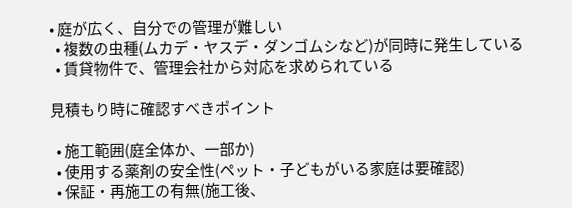• 庭が広く、自分での管理が難しい
  • 複数の虫種(ムカデ・ヤスデ・ダンゴムシなど)が同時に発生している
  • 賃貸物件で、管理会社から対応を求められている

見積もり時に確認すべきポイント

  • 施工範囲(庭全体か、一部か)
  • 使用する薬剤の安全性(ペット・子どもがいる家庭は要確認)
  • 保証・再施工の有無(施工後、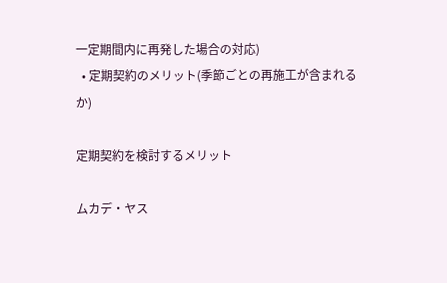一定期間内に再発した場合の対応)
  • 定期契約のメリット(季節ごとの再施工が含まれるか)

定期契約を検討するメリット

ムカデ・ヤス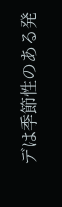デは季節性のある発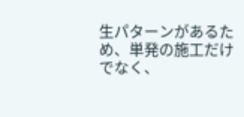生パターンがあるため、単発の施工だけでなく、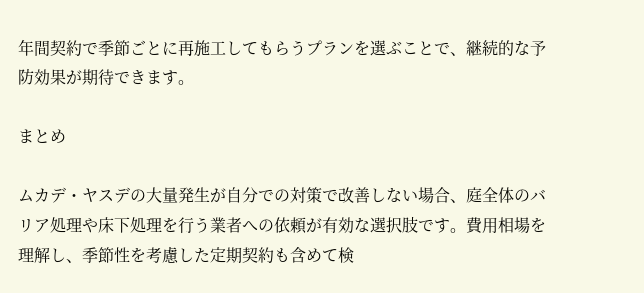年間契約で季節ごとに再施工してもらうプランを選ぶことで、継続的な予防効果が期待できます。

まとめ

ムカデ・ヤスデの大量発生が自分での対策で改善しない場合、庭全体のバリア処理や床下処理を行う業者への依頼が有効な選択肢です。費用相場を理解し、季節性を考慮した定期契約も含めて検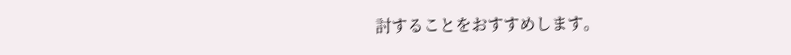討することをおすすめします。